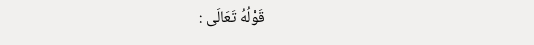قَوْلُهُ تَعَالَى :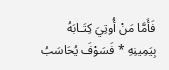فَأَمَّا مَنْ أُوتِيَ كِتَـابَهُ بِيَمِينِهِ * فَسَوْفَ يُحَاسَبُ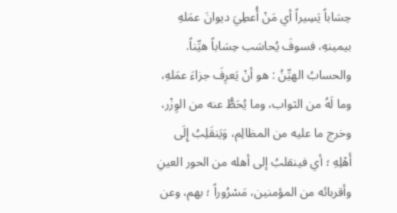حِسَاباً يَسِيراً أي مَنْ أُعطِيَ ديوانَ عمَلهِ بيمينهِ، فسوفَ يُحاسَب حِسَاباً هيِّناً. والحسابُ الهيِّنُ : هو أنْ يَعرِفَ جزاءَ عمَلهِ، وما لَهُ من الثواب، وما يُحَطُّ عنه من الوِزْر، وخرج ما عليه من المظالِم، وَيَنقَلِبُ إِلَى أَهْلِهِ ؛ أي فينقلبُ إلى أهله من الحور العينِ وأقربائه من المؤمنين، مَسْرُوراً ؛ بهم، وعن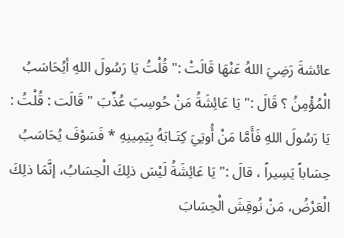عائشةَ رَضِيَ اللهُ عَنْهَا قَالَتْ :" قُلْتُ يَا رَسُولَ اللهِ أيُحَاسَبُ الْمُؤْمِنُ ؟ قَالَ :" يَا عَائِشَةُ مَنْ حُوسِبَ عُذِّبَ " قَالَت : قُلْتُ : يَا رَسُولَ اللهِ فَأَمَّا مَنْ أُوتِيَ كِتَـابَهُ بِيَمِينِهِ * فَسَوْفَ يُحَاسَبُ حِسَاباً يَسِيراً ، قالَ :" يَا عَائِشَةُ لَيْسَ ذلِكَ الْحِسَابُ، إنَّمَا ذلِكَ الْعَرْضُ، مَنْ نُوقِشَ الْحِسَابَ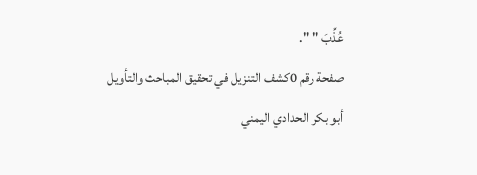عُذِّبَ " ".
صفحة رقم 0كشف التنزيل في تحقيق المباحث والتأويل
أبو بكر الحدادي اليمني